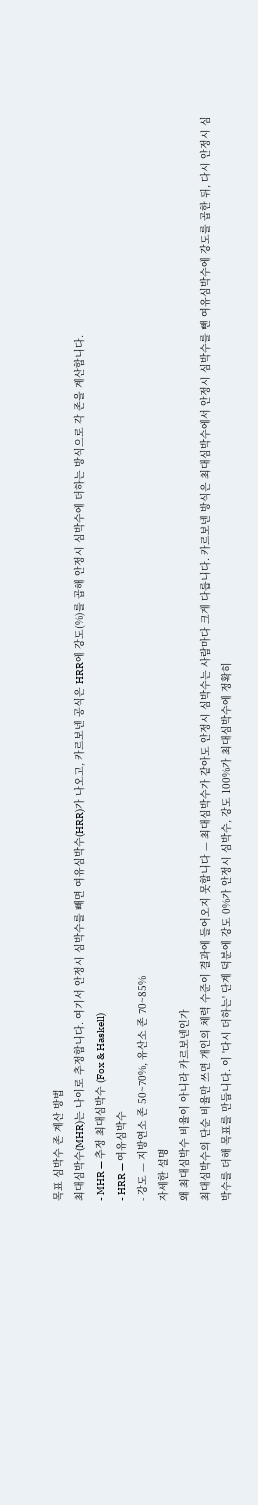목표 심박수 존 계산 방법
최대심박수(MHR)는 나이로 추정합니다. 여기서 안정시 심박수를 빼면 여유심박수(HRR)가 나오고, 카르보넨 공식은 HRR에 강도(%)를 곱해 안정시 심박수에 더하는 방식으로 각 존을 계산합니다.
- MHR — 추정 최대심박수 (Fox & Haskell)
- HRR — 여유심박수
- 강도 — 지방연소 존 50~70%, 유산소 존 70~85%
자세한 설명
왜 최대심박수 비율이 아니라 카르보넨인가
최대심박수의 단순 비율만 쓰면 개인의 체력 수준이 결과에 들어오지 못합니다 — 최대심박수가 같아도 안정시 심박수는 사람마다 크게 다릅니다. 카르보넨 방식은 최대심박수에서 안정시 심박수를 뺀 여유심박수에 강도를 곱한 뒤, 다시 안정시 심박수를 더해 목표를 만듭니다. 이 '다시 더하는' 단계 덕분에 강도 0%가 안정시 심박수, 강도 100%가 최대심박수에 정확히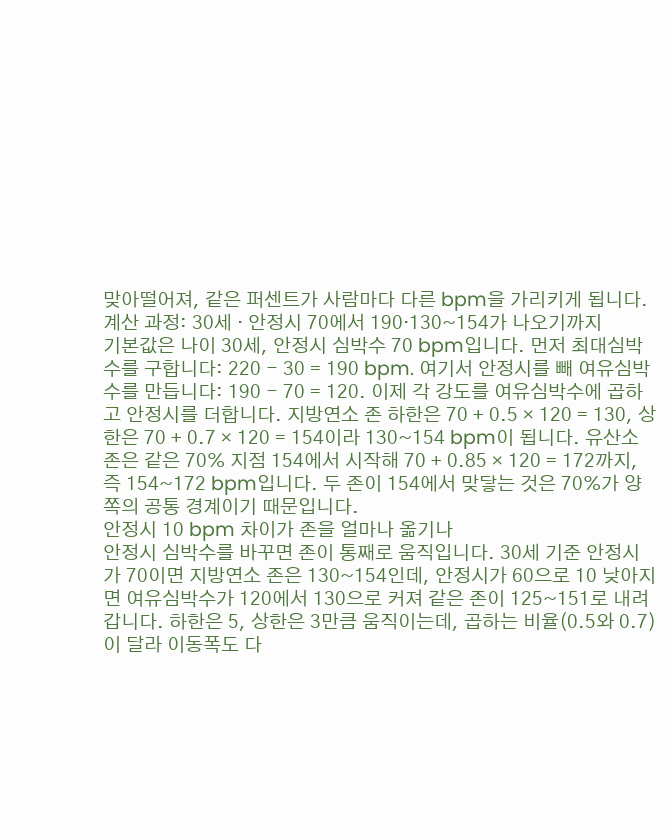맞아떨어져, 같은 퍼센트가 사람마다 다른 bpm을 가리키게 됩니다.
계산 과정: 30세 · 안정시 70에서 190·130~154가 나오기까지
기본값은 나이 30세, 안정시 심박수 70 bpm입니다. 먼저 최대심박수를 구합니다: 220 − 30 = 190 bpm. 여기서 안정시를 빼 여유심박수를 만듭니다: 190 − 70 = 120. 이제 각 강도를 여유심박수에 곱하고 안정시를 더합니다. 지방연소 존 하한은 70 + 0.5 × 120 = 130, 상한은 70 + 0.7 × 120 = 154이라 130~154 bpm이 됩니다. 유산소 존은 같은 70% 지점 154에서 시작해 70 + 0.85 × 120 = 172까지, 즉 154~172 bpm입니다. 두 존이 154에서 맞닿는 것은 70%가 양쪽의 공통 경계이기 때문입니다.
안정시 10 bpm 차이가 존을 얼마나 옮기나
안정시 심박수를 바꾸면 존이 통째로 움직입니다. 30세 기준 안정시가 70이면 지방연소 존은 130~154인데, 안정시가 60으로 10 낮아지면 여유심박수가 120에서 130으로 커져 같은 존이 125~151로 내려갑니다. 하한은 5, 상한은 3만큼 움직이는데, 곱하는 비율(0.5와 0.7)이 달라 이동폭도 다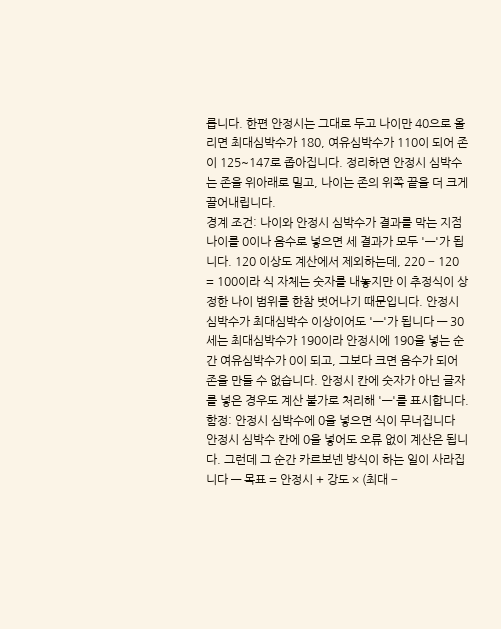릅니다. 한편 안정시는 그대로 두고 나이만 40으로 올리면 최대심박수가 180, 여유심박수가 110이 되어 존이 125~147로 좁아집니다. 정리하면 안정시 심박수는 존을 위아래로 밀고, 나이는 존의 위쪽 끝을 더 크게 끌어내립니다.
경계 조건: 나이와 안정시 심박수가 결과를 막는 지점
나이를 0이나 음수로 넣으면 세 결과가 모두 '—'가 됩니다. 120 이상도 계산에서 제외하는데, 220 − 120 = 100이라 식 자체는 숫자를 내놓지만 이 추정식이 상정한 나이 범위를 한참 벗어나기 때문입니다. 안정시 심박수가 최대심박수 이상이어도 '—'가 됩니다 — 30세는 최대심박수가 190이라 안정시에 190을 넣는 순간 여유심박수가 0이 되고, 그보다 크면 음수가 되어 존을 만들 수 없습니다. 안정시 칸에 숫자가 아닌 글자를 넣은 경우도 계산 불가로 처리해 '—'를 표시합니다.
함정: 안정시 심박수에 0을 넣으면 식이 무너집니다
안정시 심박수 칸에 0을 넣어도 오류 없이 계산은 됩니다. 그런데 그 순간 카르보넨 방식이 하는 일이 사라집니다 — 목표 = 안정시 + 강도 × (최대 −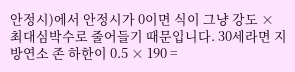안정시)에서 안정시가 0이면 식이 그냥 강도 × 최대심박수로 줄어들기 때문입니다. 30세라면 지방연소 존 하한이 0.5 × 190 =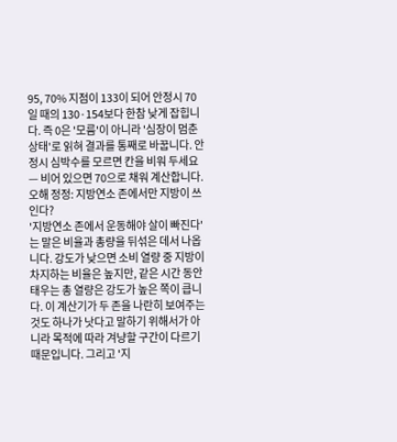95, 70% 지점이 133이 되어 안정시 70일 때의 130·154보다 한참 낮게 잡힙니다. 즉 0은 '모름'이 아니라 '심장이 멈춘 상태'로 읽혀 결과를 통째로 바꿉니다. 안정시 심박수를 모르면 칸을 비워 두세요 — 비어 있으면 70으로 채워 계산합니다.
오해 정정: 지방연소 존에서만 지방이 쓰인다?
'지방연소 존에서 운동해야 살이 빠진다'는 말은 비율과 총량을 뒤섞은 데서 나옵니다. 강도가 낮으면 소비 열량 중 지방이 차지하는 비율은 높지만, 같은 시간 동안 태우는 총 열량은 강도가 높은 쪽이 큽니다. 이 계산기가 두 존을 나란히 보여주는 것도 하나가 낫다고 말하기 위해서가 아니라 목적에 따라 겨냥할 구간이 다르기 때문입니다. 그리고 '지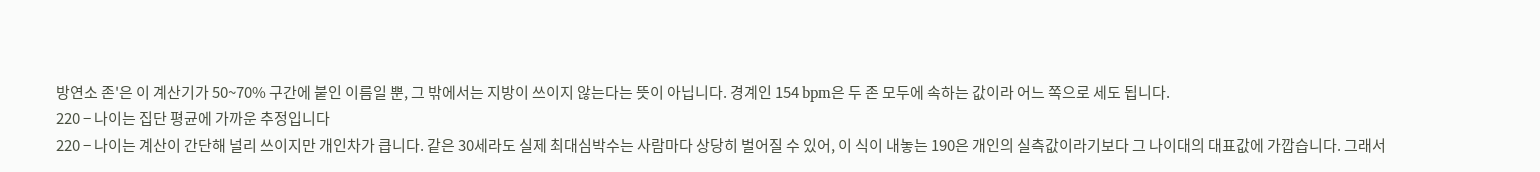방연소 존'은 이 계산기가 50~70% 구간에 붙인 이름일 뿐, 그 밖에서는 지방이 쓰이지 않는다는 뜻이 아닙니다. 경계인 154 bpm은 두 존 모두에 속하는 값이라 어느 쪽으로 세도 됩니다.
220 − 나이는 집단 평균에 가까운 추정입니다
220 − 나이는 계산이 간단해 널리 쓰이지만 개인차가 큽니다. 같은 30세라도 실제 최대심박수는 사람마다 상당히 벌어질 수 있어, 이 식이 내놓는 190은 개인의 실측값이라기보다 그 나이대의 대표값에 가깝습니다. 그래서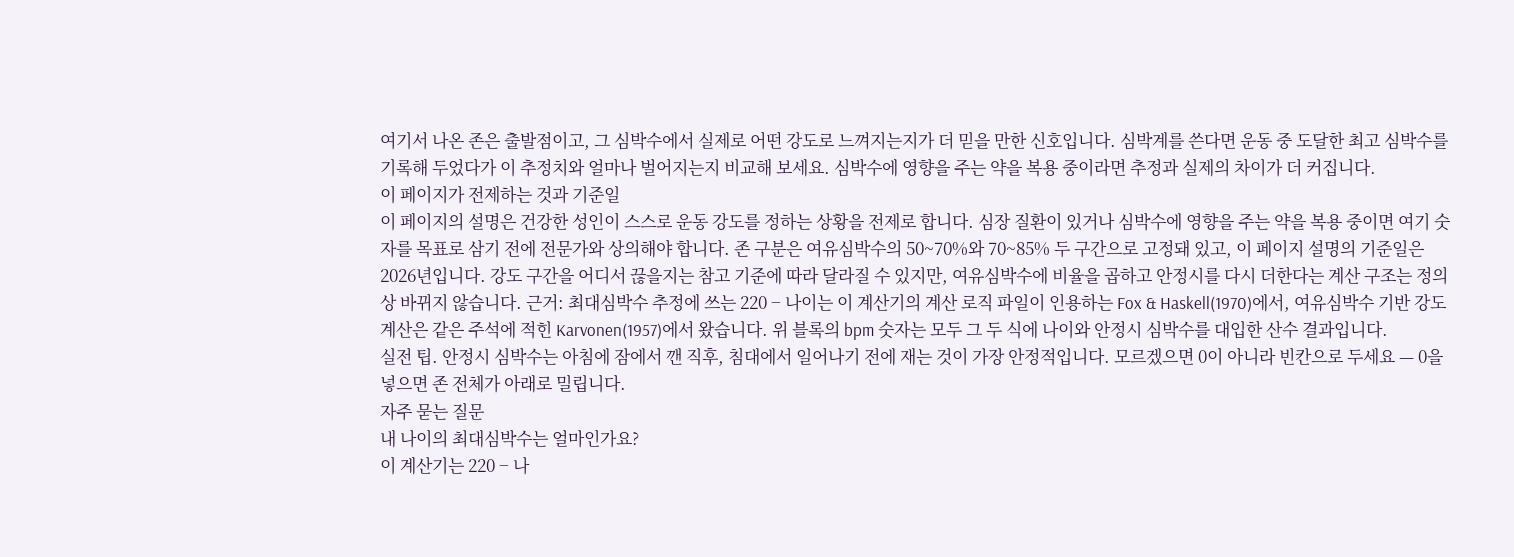여기서 나온 존은 출발점이고, 그 심박수에서 실제로 어떤 강도로 느껴지는지가 더 믿을 만한 신호입니다. 심박계를 쓴다면 운동 중 도달한 최고 심박수를 기록해 두었다가 이 추정치와 얼마나 벌어지는지 비교해 보세요. 심박수에 영향을 주는 약을 복용 중이라면 추정과 실제의 차이가 더 커집니다.
이 페이지가 전제하는 것과 기준일
이 페이지의 설명은 건강한 성인이 스스로 운동 강도를 정하는 상황을 전제로 합니다. 심장 질환이 있거나 심박수에 영향을 주는 약을 복용 중이면 여기 숫자를 목표로 삼기 전에 전문가와 상의해야 합니다. 존 구분은 여유심박수의 50~70%와 70~85% 두 구간으로 고정돼 있고, 이 페이지 설명의 기준일은 2026년입니다. 강도 구간을 어디서 끊을지는 참고 기준에 따라 달라질 수 있지만, 여유심박수에 비율을 곱하고 안정시를 다시 더한다는 계산 구조는 정의상 바뀌지 않습니다. 근거: 최대심박수 추정에 쓰는 220 − 나이는 이 계산기의 계산 로직 파일이 인용하는 Fox & Haskell(1970)에서, 여유심박수 기반 강도 계산은 같은 주석에 적힌 Karvonen(1957)에서 왔습니다. 위 블록의 bpm 숫자는 모두 그 두 식에 나이와 안정시 심박수를 대입한 산수 결과입니다.
실전 팁. 안정시 심박수는 아침에 잠에서 깬 직후, 침대에서 일어나기 전에 재는 것이 가장 안정적입니다. 모르겠으면 0이 아니라 빈칸으로 두세요 — 0을 넣으면 존 전체가 아래로 밀립니다.
자주 묻는 질문
내 나이의 최대심박수는 얼마인가요?
이 계산기는 220 − 나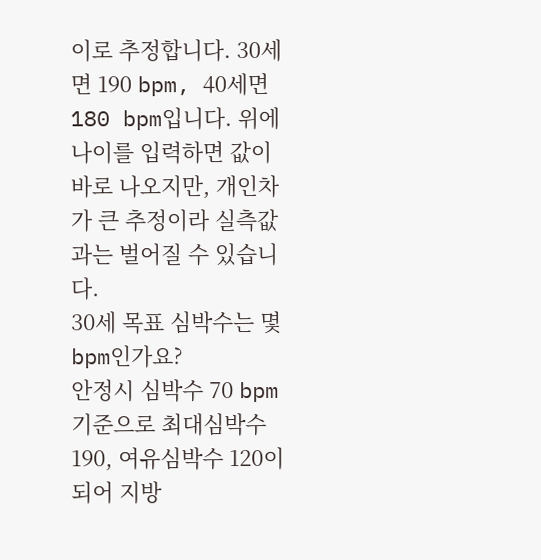이로 추정합니다. 30세면 190 bpm, 40세면 180 bpm입니다. 위에 나이를 입력하면 값이 바로 나오지만, 개인차가 큰 추정이라 실측값과는 벌어질 수 있습니다.
30세 목표 심박수는 몇 bpm인가요?
안정시 심박수 70 bpm 기준으로 최대심박수 190, 여유심박수 120이 되어 지방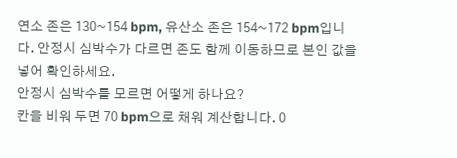연소 존은 130~154 bpm, 유산소 존은 154~172 bpm입니다. 안정시 심박수가 다르면 존도 함께 이동하므로 본인 값을 넣어 확인하세요.
안정시 심박수를 모르면 어떻게 하나요?
칸을 비워 두면 70 bpm으로 채워 계산합니다. 0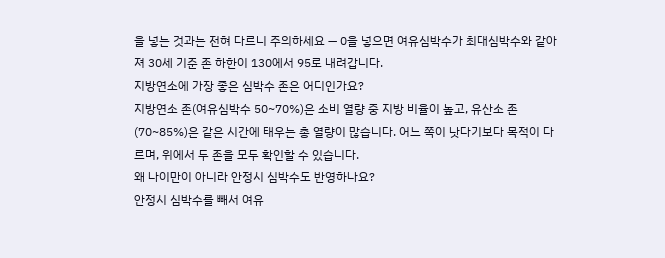을 넣는 것과는 전혀 다르니 주의하세요 — 0을 넣으면 여유심박수가 최대심박수와 같아져 30세 기준 존 하한이 130에서 95로 내려갑니다.
지방연소에 가장 좋은 심박수 존은 어디인가요?
지방연소 존(여유심박수 50~70%)은 소비 열량 중 지방 비율이 높고, 유산소 존(70~85%)은 같은 시간에 태우는 총 열량이 많습니다. 어느 쪽이 낫다기보다 목적이 다르며, 위에서 두 존을 모두 확인할 수 있습니다.
왜 나이만이 아니라 안정시 심박수도 반영하나요?
안정시 심박수를 빼서 여유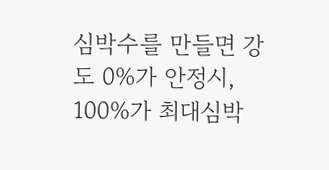심박수를 만들면 강도 0%가 안정시, 100%가 최대심박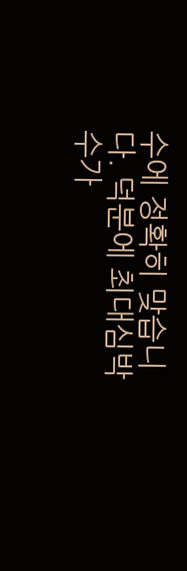수에 정확히 맞습니다. 덕분에 최대심박수가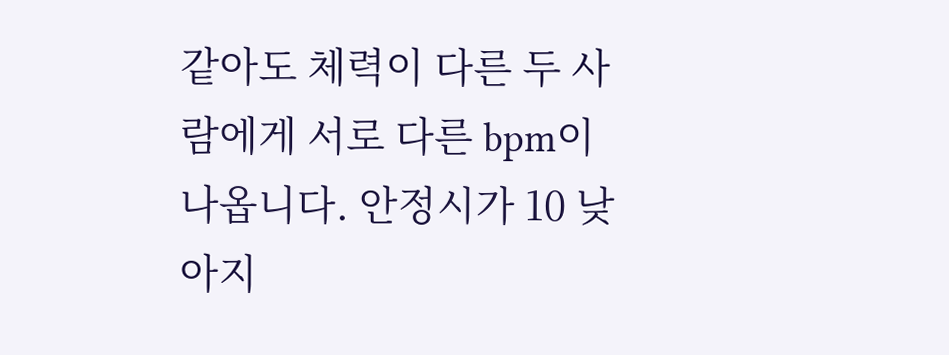같아도 체력이 다른 두 사람에게 서로 다른 bpm이 나옵니다. 안정시가 10 낮아지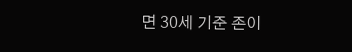면 30세 기준 존이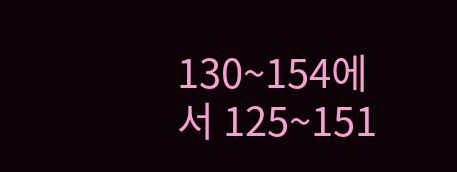130~154에서 125~151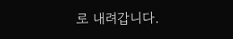로 내려갑니다.